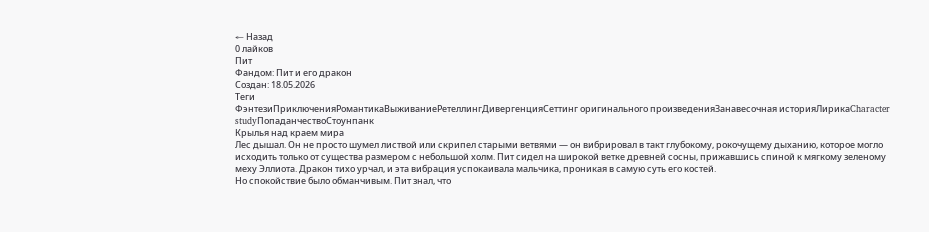← Назад
0 лайков
Пит
Фандом: Пит и его дракон
Создан: 18.05.2026
Теги
ФэнтезиПриключенияРомантикаВыживаниеРетеллингДивергенцияСеттинг оригинального произведенияЗанавесочная историяЛирикаCharacter studyПопаданчествоСтоунпанк
Крылья над краем мира
Лес дышал. Он не просто шумел листвой или скрипел старыми ветвями — он вибрировал в такт глубокому, рокочущему дыханию, которое могло исходить только от существа размером с небольшой холм. Пит сидел на широкой ветке древней сосны, прижавшись спиной к мягкому зеленому меху Эллиота. Дракон тихо урчал, и эта вибрация успокаивала мальчика, проникая в самую суть его костей.
Но спокойствие было обманчивым. Пит знал, что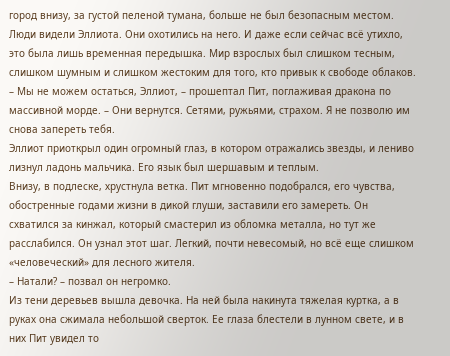город внизу, за густой пеленой тумана, больше не был безопасным местом. Люди видели Эллиота. Они охотились на него. И даже если сейчас всё утихло, это была лишь временная передышка. Мир взрослых был слишком тесным, слишком шумным и слишком жестоким для того, кто привык к свободе облаков.
– Мы не можем остаться, Эллиот, – прошептал Пит, поглаживая дракона по массивной морде. – Они вернутся. Сетями, ружьями, страхом. Я не позволю им снова запереть тебя.
Эллиот приоткрыл один огромный глаз, в котором отражались звезды, и лениво лизнул ладонь мальчика. Его язык был шершавым и теплым.
Внизу, в подлеске, хрустнула ветка. Пит мгновенно подобрался, его чувства, обостренные годами жизни в дикой глуши, заставили его замереть. Он схватился за кинжал, который смастерил из обломка металла, но тут же расслабился. Он узнал этот шаг. Легкий, почти невесомый, но всё еще слишком «человеческий» для лесного жителя.
– Натали? – позвал он негромко.
Из тени деревьев вышла девочка. На ней была накинута тяжелая куртка, а в руках она сжимала небольшой сверток. Ее глаза блестели в лунном свете, и в них Пит увидел то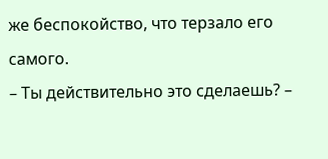же беспокойство, что терзало его самого.
– Ты действительно это сделаешь? –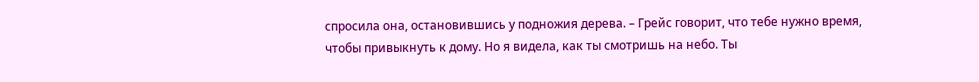спросила она, остановившись у подножия дерева. – Грейс говорит, что тебе нужно время, чтобы привыкнуть к дому. Но я видела, как ты смотришь на небо. Ты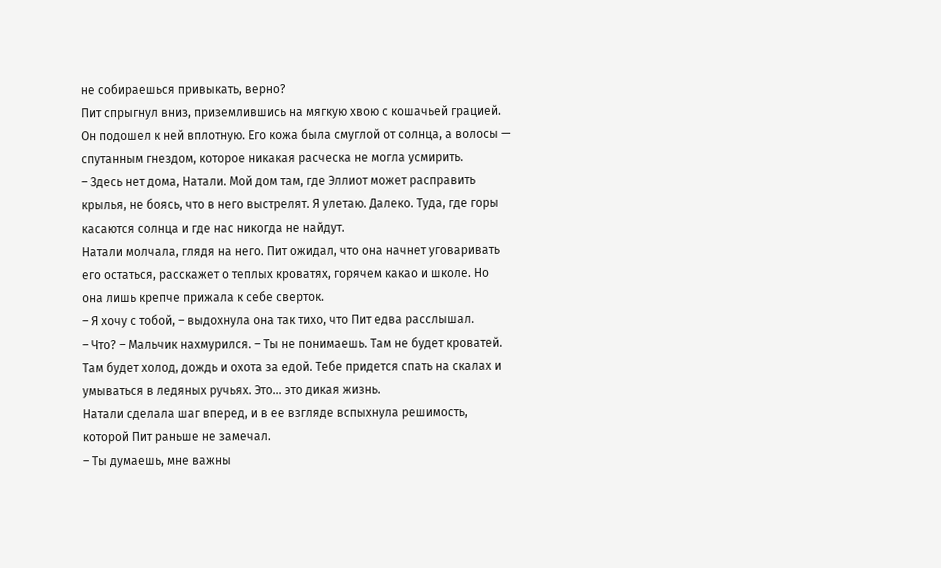не собираешься привыкать, верно?
Пит спрыгнул вниз, приземлившись на мягкую хвою с кошачьей грацией. Он подошел к ней вплотную. Его кожа была смуглой от солнца, а волосы — спутанным гнездом, которое никакая расческа не могла усмирить.
– Здесь нет дома, Натали. Мой дом там, где Эллиот может расправить крылья, не боясь, что в него выстрелят. Я улетаю. Далеко. Туда, где горы касаются солнца и где нас никогда не найдут.
Натали молчала, глядя на него. Пит ожидал, что она начнет уговаривать его остаться, расскажет о теплых кроватях, горячем какао и школе. Но она лишь крепче прижала к себе сверток.
– Я хочу с тобой, – выдохнула она так тихо, что Пит едва расслышал.
– Что? – Мальчик нахмурился. – Ты не понимаешь. Там не будет кроватей. Там будет холод, дождь и охота за едой. Тебе придется спать на скалах и умываться в ледяных ручьях. Это... это дикая жизнь.
Натали сделала шаг вперед, и в ее взгляде вспыхнула решимость, которой Пит раньше не замечал.
– Ты думаешь, мне важны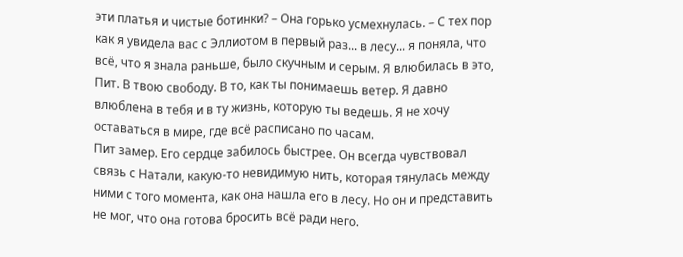эти платья и чистые ботинки? – Она горько усмехнулась. – С тех пор как я увидела вас с Эллиотом в первый раз... в лесу... я поняла, что всё, что я знала раньше, было скучным и серым. Я влюбилась в это, Пит. В твою свободу. В то, как ты понимаешь ветер. Я давно влюблена в тебя и в ту жизнь, которую ты ведешь. Я не хочу оставаться в мире, где всё расписано по часам.
Пит замер. Его сердце забилось быстрее. Он всегда чувствовал связь с Натали, какую-то невидимую нить, которая тянулась между ними с того момента, как она нашла его в лесу. Но он и представить не мог, что она готова бросить всё ради него.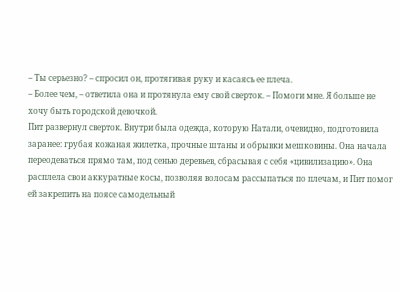– Ты серьезно? – спросил он, протягивая руку и касаясь ее плеча.
– Более чем, – ответила она и протянула ему свой сверток. – Помоги мне. Я больше не хочу быть городской девочкой.
Пит развернул сверток. Внутри была одежда, которую Натали, очевидно, подготовила заранее: грубая кожаная жилетка, прочные штаны и обрывки мешковины. Она начала переодеваться прямо там, под сенью деревьев, сбрасывая с себя «цивилизацию». Она расплела свои аккуратные косы, позволяя волосам рассыпаться по плечам, и Пит помог ей закрепить на поясе самодельный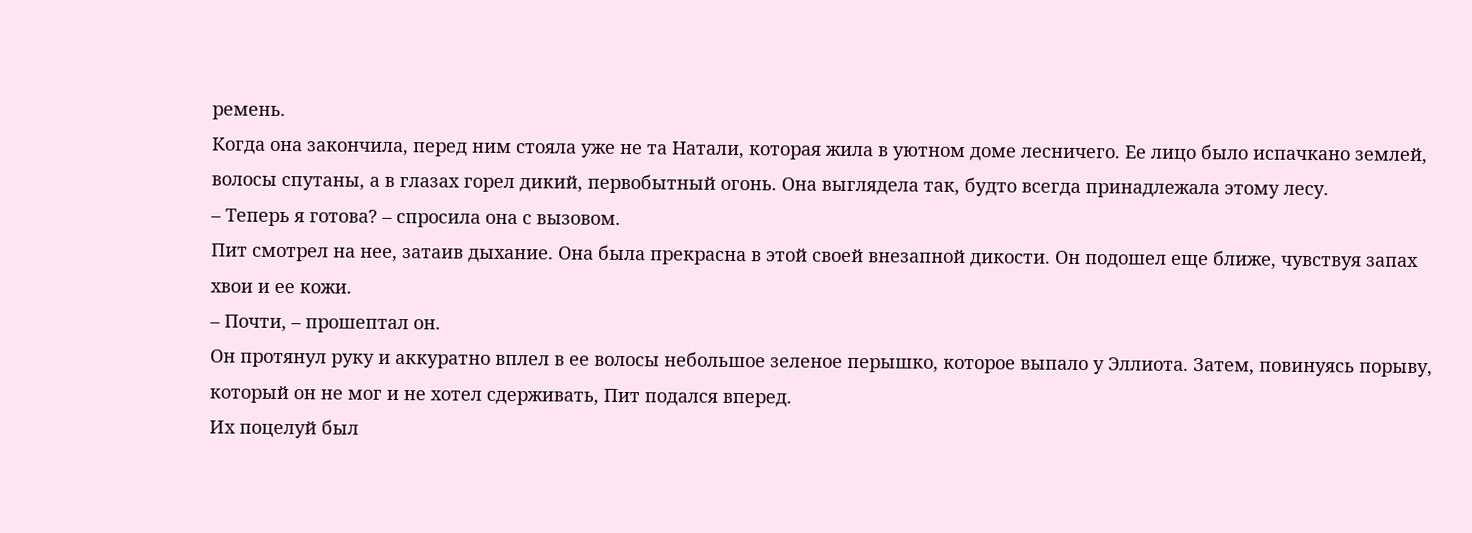ремень.
Когда она закончила, перед ним стояла уже не та Натали, которая жила в уютном доме лесничего. Ее лицо было испачкано землей, волосы спутаны, а в глазах горел дикий, первобытный огонь. Она выглядела так, будто всегда принадлежала этому лесу.
– Теперь я готова? – спросила она с вызовом.
Пит смотрел на нее, затаив дыхание. Она была прекрасна в этой своей внезапной дикости. Он подошел еще ближе, чувствуя запах хвои и ее кожи.
– Почти, – прошептал он.
Он протянул руку и аккуратно вплел в ее волосы небольшое зеленое перышко, которое выпало у Эллиота. Затем, повинуясь порыву, который он не мог и не хотел сдерживать, Пит подался вперед.
Их поцелуй был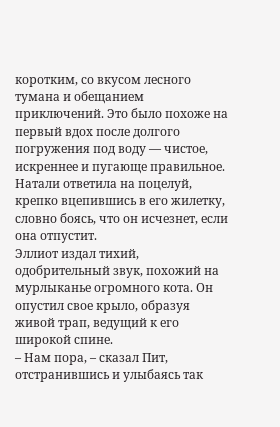коротким, со вкусом лесного тумана и обещанием приключений. Это было похоже на первый вдох после долгого погружения под воду — чистое, искреннее и пугающе правильное. Натали ответила на поцелуй, крепко вцепившись в его жилетку, словно боясь, что он исчезнет, если она отпустит.
Эллиот издал тихий, одобрительный звук, похожий на мурлыканье огромного кота. Он опустил свое крыло, образуя живой трап, ведущий к его широкой спине.
– Нам пора, – сказал Пит, отстранившись и улыбаясь так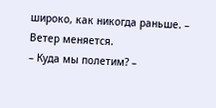широко, как никогда раньше. – Ветер меняется.
– Куда мы полетим? –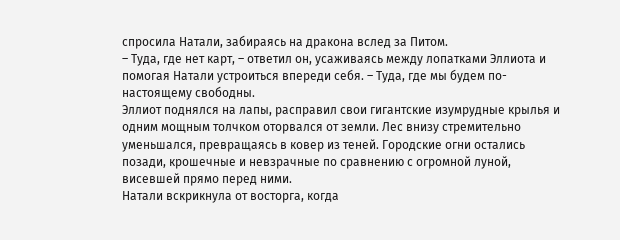спросила Натали, забираясь на дракона вслед за Питом.
– Туда, где нет карт, – ответил он, усаживаясь между лопатками Эллиота и помогая Натали устроиться впереди себя. – Туда, где мы будем по-настоящему свободны.
Эллиот поднялся на лапы, расправил свои гигантские изумрудные крылья и одним мощным толчком оторвался от земли. Лес внизу стремительно уменьшался, превращаясь в ковер из теней. Городские огни остались позади, крошечные и невзрачные по сравнению с огромной луной, висевшей прямо перед ними.
Натали вскрикнула от восторга, когда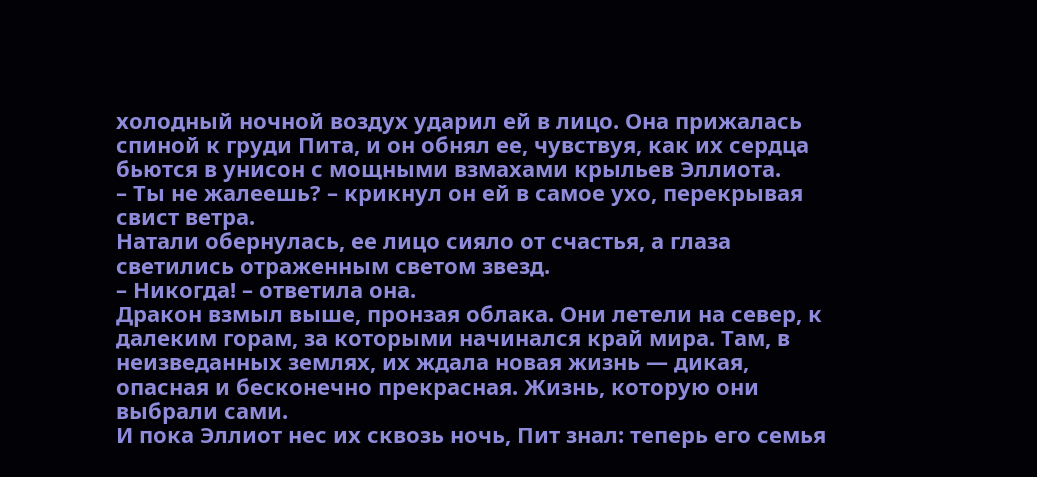холодный ночной воздух ударил ей в лицо. Она прижалась спиной к груди Пита, и он обнял ее, чувствуя, как их сердца бьются в унисон с мощными взмахами крыльев Эллиота.
– Ты не жалеешь? – крикнул он ей в самое ухо, перекрывая свист ветра.
Натали обернулась, ее лицо сияло от счастья, а глаза светились отраженным светом звезд.
– Никогда! – ответила она.
Дракон взмыл выше, пронзая облака. Они летели на север, к далеким горам, за которыми начинался край мира. Там, в неизведанных землях, их ждала новая жизнь — дикая, опасная и бесконечно прекрасная. Жизнь, которую они выбрали сами.
И пока Эллиот нес их сквозь ночь, Пит знал: теперь его семья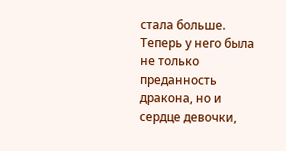стала больше. Теперь у него была не только преданность дракона, но и сердце девочки,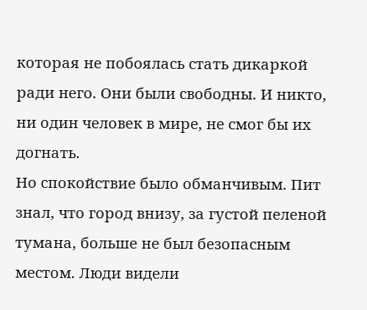которая не побоялась стать дикаркой ради него. Они были свободны. И никто, ни один человек в мире, не смог бы их догнать.
Но спокойствие было обманчивым. Пит знал, что город внизу, за густой пеленой тумана, больше не был безопасным местом. Люди видели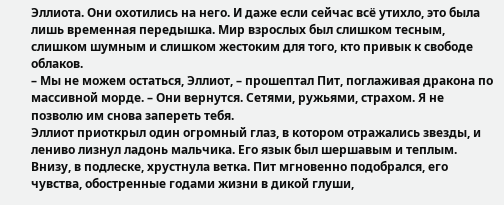Эллиота. Они охотились на него. И даже если сейчас всё утихло, это была лишь временная передышка. Мир взрослых был слишком тесным, слишком шумным и слишком жестоким для того, кто привык к свободе облаков.
– Мы не можем остаться, Эллиот, – прошептал Пит, поглаживая дракона по массивной морде. – Они вернутся. Сетями, ружьями, страхом. Я не позволю им снова запереть тебя.
Эллиот приоткрыл один огромный глаз, в котором отражались звезды, и лениво лизнул ладонь мальчика. Его язык был шершавым и теплым.
Внизу, в подлеске, хрустнула ветка. Пит мгновенно подобрался, его чувства, обостренные годами жизни в дикой глуши,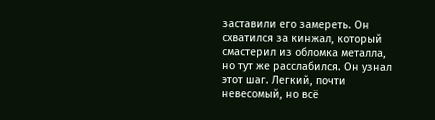заставили его замереть. Он схватился за кинжал, который смастерил из обломка металла, но тут же расслабился. Он узнал этот шаг. Легкий, почти невесомый, но всё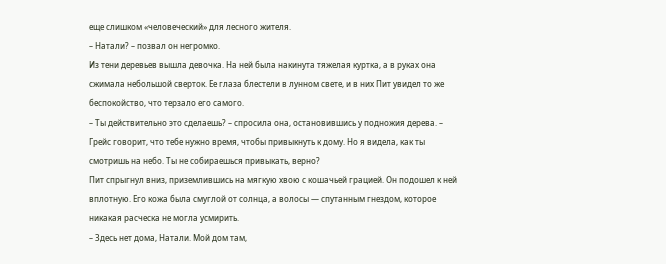еще слишком «человеческий» для лесного жителя.
– Натали? – позвал он негромко.
Из тени деревьев вышла девочка. На ней была накинута тяжелая куртка, а в руках она сжимала небольшой сверток. Ее глаза блестели в лунном свете, и в них Пит увидел то же беспокойство, что терзало его самого.
– Ты действительно это сделаешь? – спросила она, остановившись у подножия дерева. – Грейс говорит, что тебе нужно время, чтобы привыкнуть к дому. Но я видела, как ты смотришь на небо. Ты не собираешься привыкать, верно?
Пит спрыгнул вниз, приземлившись на мягкую хвою с кошачьей грацией. Он подошел к ней вплотную. Его кожа была смуглой от солнца, а волосы — спутанным гнездом, которое никакая расческа не могла усмирить.
– Здесь нет дома, Натали. Мой дом там,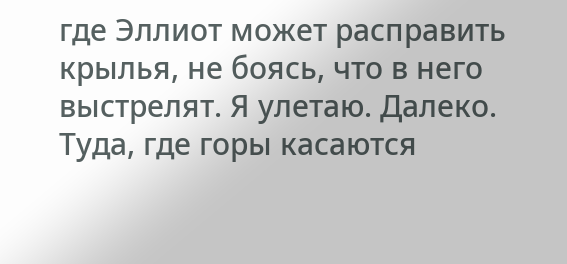где Эллиот может расправить крылья, не боясь, что в него выстрелят. Я улетаю. Далеко. Туда, где горы касаются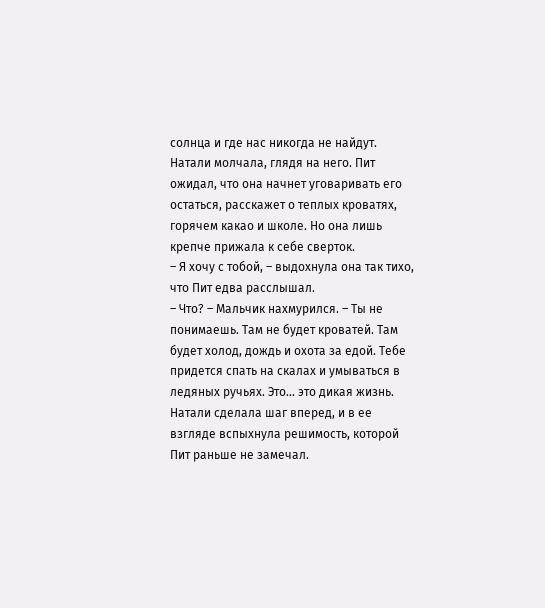солнца и где нас никогда не найдут.
Натали молчала, глядя на него. Пит ожидал, что она начнет уговаривать его остаться, расскажет о теплых кроватях, горячем какао и школе. Но она лишь крепче прижала к себе сверток.
– Я хочу с тобой, – выдохнула она так тихо, что Пит едва расслышал.
– Что? – Мальчик нахмурился. – Ты не понимаешь. Там не будет кроватей. Там будет холод, дождь и охота за едой. Тебе придется спать на скалах и умываться в ледяных ручьях. Это... это дикая жизнь.
Натали сделала шаг вперед, и в ее взгляде вспыхнула решимость, которой Пит раньше не замечал.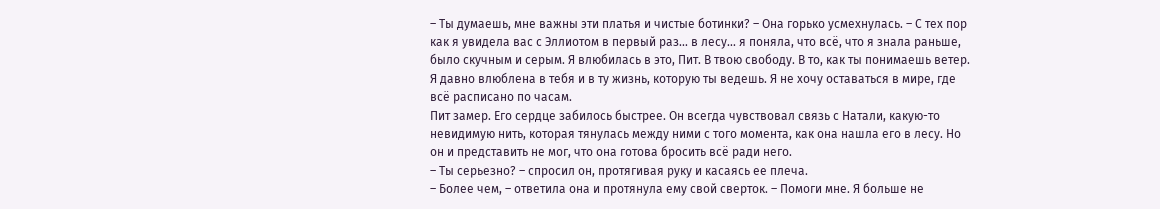– Ты думаешь, мне важны эти платья и чистые ботинки? – Она горько усмехнулась. – С тех пор как я увидела вас с Эллиотом в первый раз... в лесу... я поняла, что всё, что я знала раньше, было скучным и серым. Я влюбилась в это, Пит. В твою свободу. В то, как ты понимаешь ветер. Я давно влюблена в тебя и в ту жизнь, которую ты ведешь. Я не хочу оставаться в мире, где всё расписано по часам.
Пит замер. Его сердце забилось быстрее. Он всегда чувствовал связь с Натали, какую-то невидимую нить, которая тянулась между ними с того момента, как она нашла его в лесу. Но он и представить не мог, что она готова бросить всё ради него.
– Ты серьезно? – спросил он, протягивая руку и касаясь ее плеча.
– Более чем, – ответила она и протянула ему свой сверток. – Помоги мне. Я больше не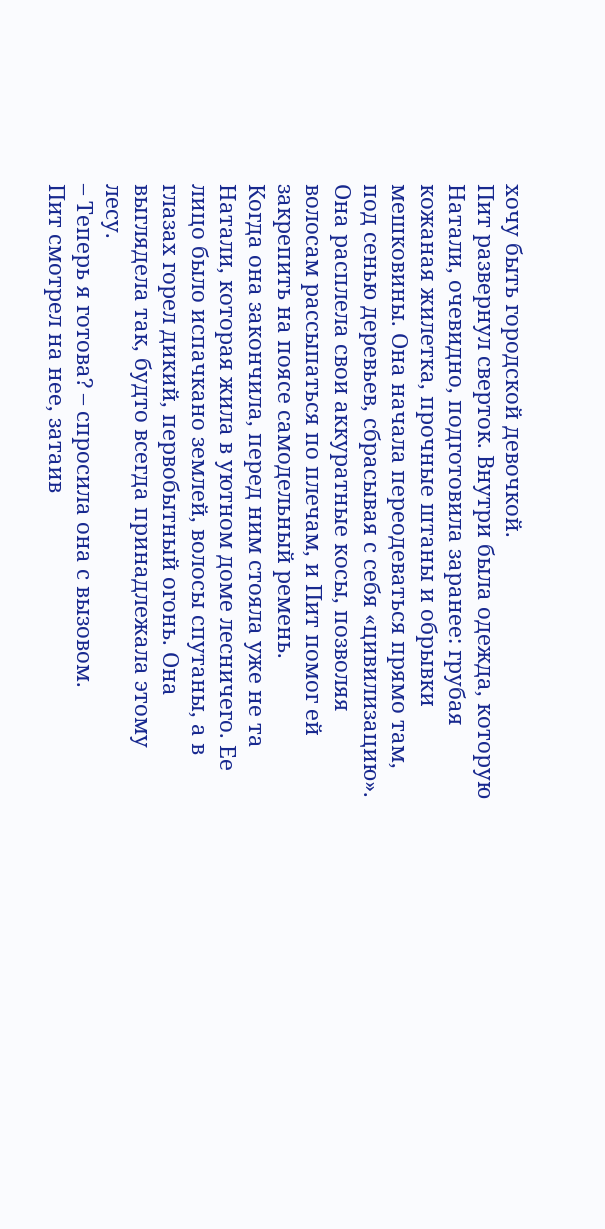хочу быть городской девочкой.
Пит развернул сверток. Внутри была одежда, которую Натали, очевидно, подготовила заранее: грубая кожаная жилетка, прочные штаны и обрывки мешковины. Она начала переодеваться прямо там, под сенью деревьев, сбрасывая с себя «цивилизацию». Она расплела свои аккуратные косы, позволяя волосам рассыпаться по плечам, и Пит помог ей закрепить на поясе самодельный ремень.
Когда она закончила, перед ним стояла уже не та Натали, которая жила в уютном доме лесничего. Ее лицо было испачкано землей, волосы спутаны, а в глазах горел дикий, первобытный огонь. Она выглядела так, будто всегда принадлежала этому лесу.
– Теперь я готова? – спросила она с вызовом.
Пит смотрел на нее, затаив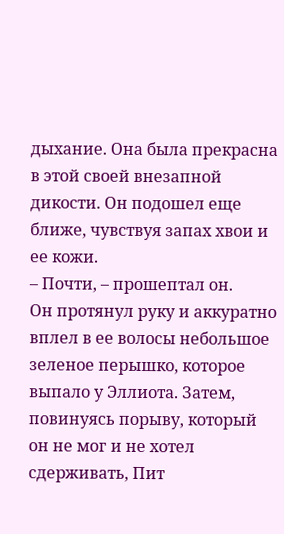дыхание. Она была прекрасна в этой своей внезапной дикости. Он подошел еще ближе, чувствуя запах хвои и ее кожи.
– Почти, – прошептал он.
Он протянул руку и аккуратно вплел в ее волосы небольшое зеленое перышко, которое выпало у Эллиота. Затем, повинуясь порыву, который он не мог и не хотел сдерживать, Пит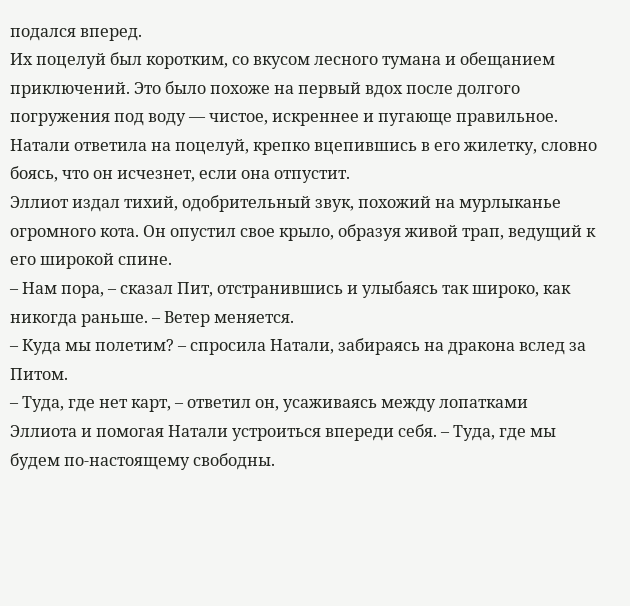подался вперед.
Их поцелуй был коротким, со вкусом лесного тумана и обещанием приключений. Это было похоже на первый вдох после долгого погружения под воду — чистое, искреннее и пугающе правильное. Натали ответила на поцелуй, крепко вцепившись в его жилетку, словно боясь, что он исчезнет, если она отпустит.
Эллиот издал тихий, одобрительный звук, похожий на мурлыканье огромного кота. Он опустил свое крыло, образуя живой трап, ведущий к его широкой спине.
– Нам пора, – сказал Пит, отстранившись и улыбаясь так широко, как никогда раньше. – Ветер меняется.
– Куда мы полетим? – спросила Натали, забираясь на дракона вслед за Питом.
– Туда, где нет карт, – ответил он, усаживаясь между лопатками Эллиота и помогая Натали устроиться впереди себя. – Туда, где мы будем по-настоящему свободны.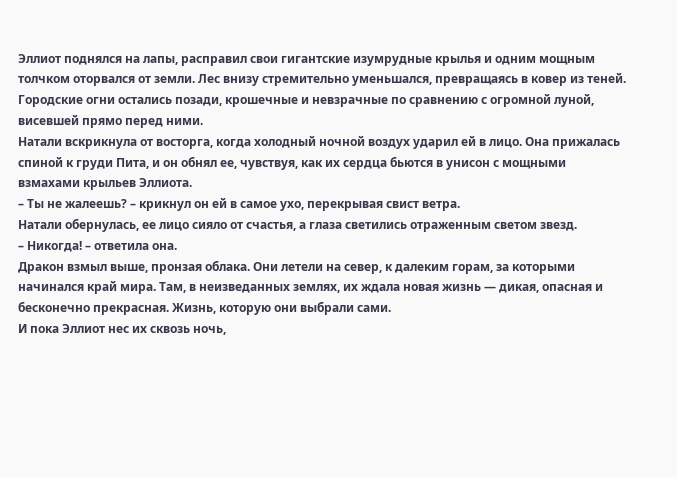Эллиот поднялся на лапы, расправил свои гигантские изумрудные крылья и одним мощным толчком оторвался от земли. Лес внизу стремительно уменьшался, превращаясь в ковер из теней. Городские огни остались позади, крошечные и невзрачные по сравнению с огромной луной, висевшей прямо перед ними.
Натали вскрикнула от восторга, когда холодный ночной воздух ударил ей в лицо. Она прижалась спиной к груди Пита, и он обнял ее, чувствуя, как их сердца бьются в унисон с мощными взмахами крыльев Эллиота.
– Ты не жалеешь? – крикнул он ей в самое ухо, перекрывая свист ветра.
Натали обернулась, ее лицо сияло от счастья, а глаза светились отраженным светом звезд.
– Никогда! – ответила она.
Дракон взмыл выше, пронзая облака. Они летели на север, к далеким горам, за которыми начинался край мира. Там, в неизведанных землях, их ждала новая жизнь — дикая, опасная и бесконечно прекрасная. Жизнь, которую они выбрали сами.
И пока Эллиот нес их сквозь ночь,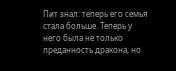Пит знал: теперь его семья стала больше. Теперь у него была не только преданность дракона, но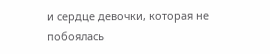и сердце девочки, которая не побоялась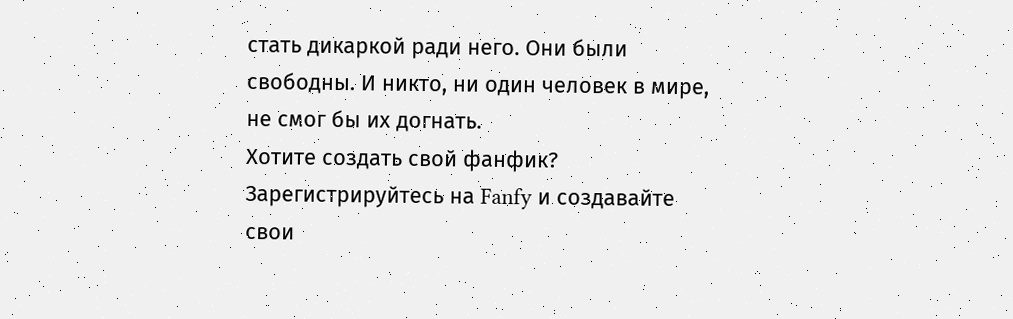стать дикаркой ради него. Они были свободны. И никто, ни один человек в мире, не смог бы их догнать.
Хотите создать свой фанфик?
Зарегистрируйтесь на Fanfy и создавайте свои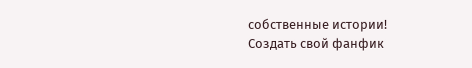собственные истории!
Создать свой фанфик